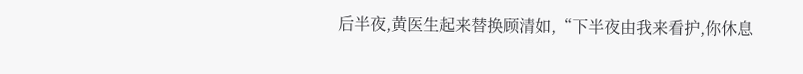后半夜,黄医生起来替换顾清如,“下半夜由我来看护,你休息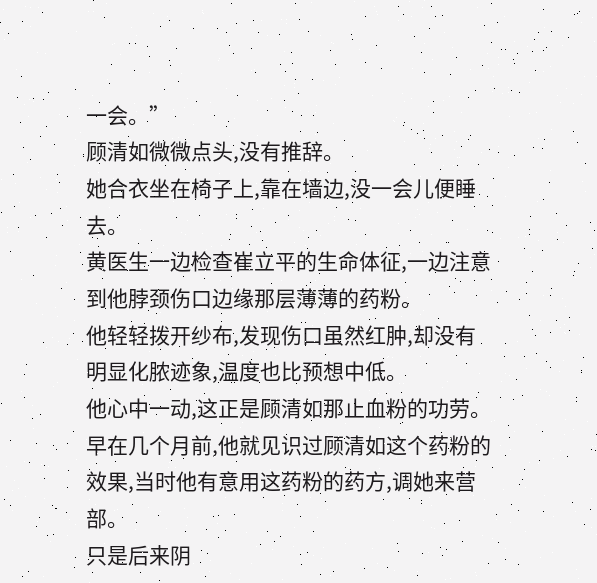一会。”
顾清如微微点头,没有推辞。
她合衣坐在椅子上,靠在墙边,没一会儿便睡去。
黄医生一边检查崔立平的生命体征,一边注意到他脖颈伤口边缘那层薄薄的药粉。
他轻轻拨开纱布,发现伤口虽然红肿,却没有明显化脓迹象,温度也比预想中低。
他心中一动,这正是顾清如那止血粉的功劳。
早在几个月前,他就见识过顾清如这个药粉的效果,当时他有意用这药粉的药方,调她来营部。
只是后来阴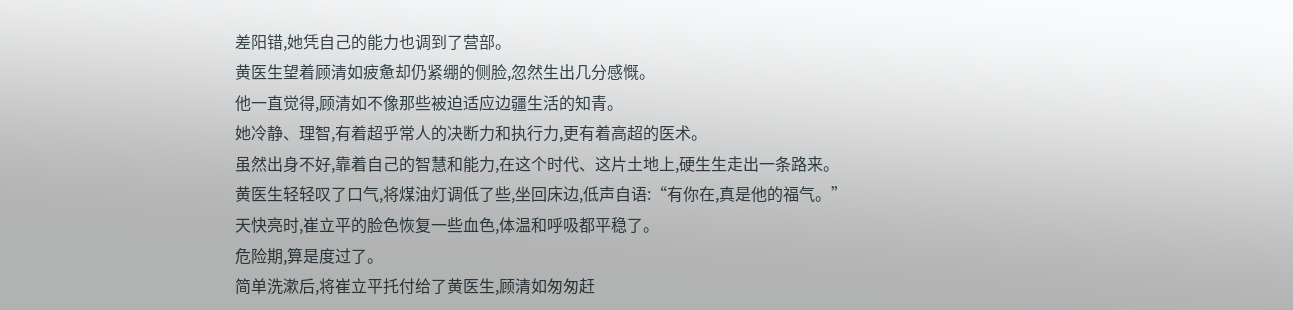差阳错,她凭自己的能力也调到了营部。
黄医生望着顾清如疲惫却仍紧绷的侧脸,忽然生出几分感慨。
他一直觉得,顾清如不像那些被迫适应边疆生活的知青。
她冷静、理智,有着超乎常人的决断力和执行力,更有着高超的医术。
虽然出身不好,靠着自己的智慧和能力,在这个时代、这片土地上,硬生生走出一条路来。
黄医生轻轻叹了口气,将煤油灯调低了些,坐回床边,低声自语:“有你在,真是他的福气。”
天快亮时,崔立平的脸色恢复一些血色,体温和呼吸都平稳了。
危险期,算是度过了。
简单洗漱后,将崔立平托付给了黄医生,顾清如匆匆赶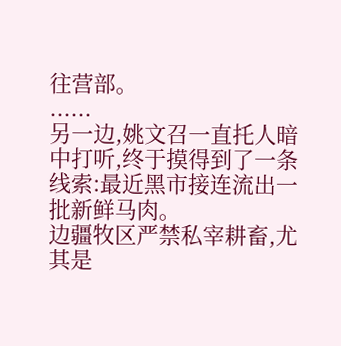往营部。
......
另一边,姚文召一直托人暗中打听,终于摸得到了一条线索:最近黑市接连流出一批新鲜马肉。
边疆牧区严禁私宰耕畜,尤其是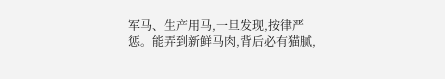军马、生产用马,一旦发现,按律严惩。能弄到新鲜马肉,背后必有猫腻,